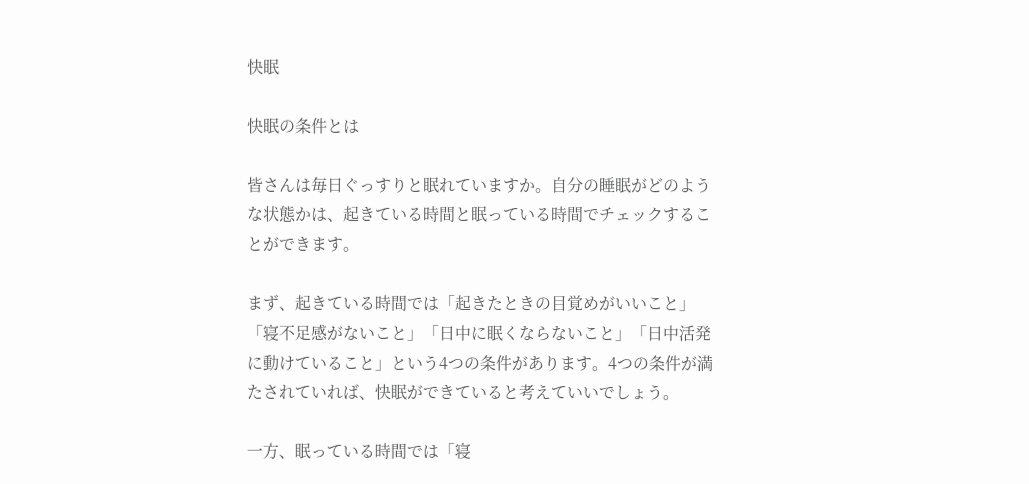快眠

快眠の条件とは

皆さんは毎日ぐっすりと眠れていますか。自分の睡眠がどのような状態かは、起きている時間と眠っている時間でチェックすることができます。

まず、起きている時間では「起きたときの目覚めがいいこと」「寝不足感がないこと」「日中に眠くならないこと」「日中活発に動けていること」という4つの条件があります。4つの条件が満たされていれば、快眠ができていると考えていいでしょう。

一方、眠っている時間では「寝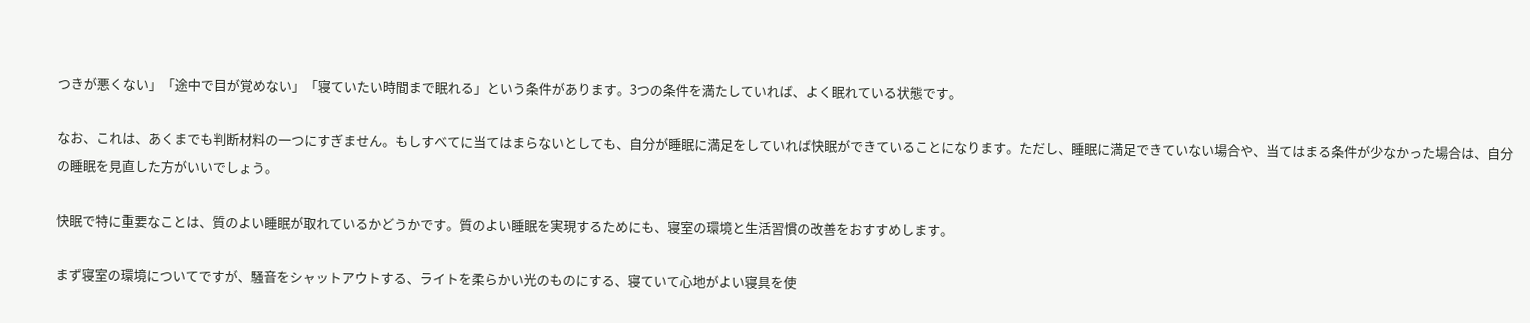つきが悪くない」「途中で目が覚めない」「寝ていたい時間まで眠れる」という条件があります。3つの条件を満たしていれば、よく眠れている状態です。

なお、これは、あくまでも判断材料の一つにすぎません。もしすべてに当てはまらないとしても、自分が睡眠に満足をしていれば快眠ができていることになります。ただし、睡眠に満足できていない場合や、当てはまる条件が少なかった場合は、自分の睡眠を見直した方がいいでしょう。

快眠で特に重要なことは、質のよい睡眠が取れているかどうかです。質のよい睡眠を実現するためにも、寝室の環境と生活習慣の改善をおすすめします。

まず寝室の環境についてですが、騒音をシャットアウトする、ライトを柔らかい光のものにする、寝ていて心地がよい寝具を使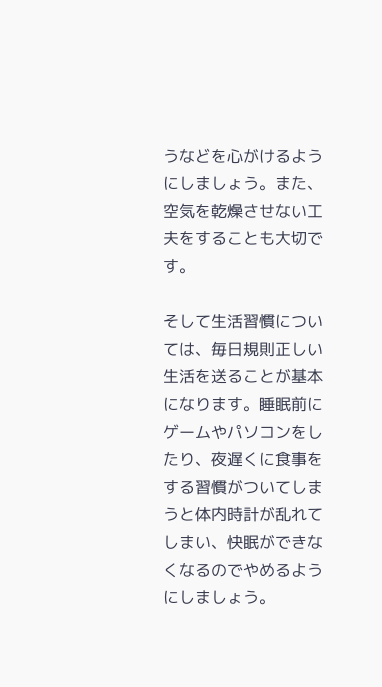うなどを心がけるようにしましょう。また、空気を乾燥させない工夫をすることも大切です。

そして生活習慣については、毎日規則正しい生活を送ることが基本になります。睡眠前にゲームやパソコンをしたり、夜遅くに食事をする習慣がついてしまうと体内時計が乱れてしまい、快眠ができなくなるのでやめるようにしましょう。